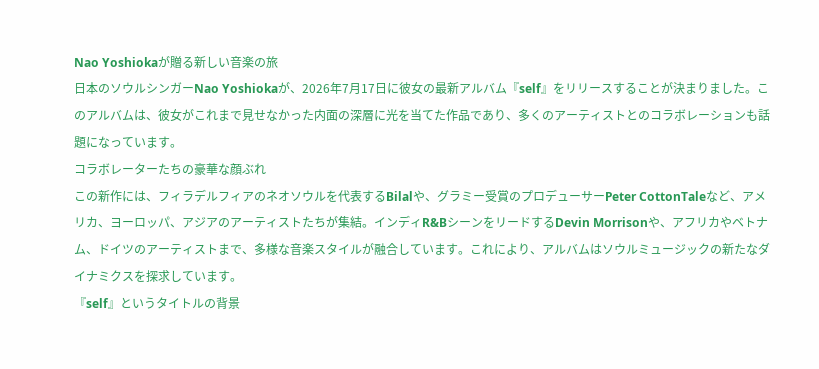Nao Yoshiokaが贈る新しい音楽の旅
日本のソウルシンガーNao Yoshiokaが、2026年7月17日に彼女の最新アルバム『self』をリリースすることが決まりました。このアルバムは、彼女がこれまで見せなかった内面の深層に光を当てた作品であり、多くのアーティストとのコラボレーションも話題になっています。
コラボレーターたちの豪華な顔ぶれ
この新作には、フィラデルフィアのネオソウルを代表するBilalや、グラミー受賞のプロデューサーPeter CottonTaleなど、アメリカ、ヨーロッパ、アジアのアーティストたちが集結。インディR&BシーンをリードするDevin Morrisonや、アフリカやベトナム、ドイツのアーティストまで、多様な音楽スタイルが融合しています。これにより、アルバムはソウルミュージックの新たなダイナミクスを探求しています。
『self』というタイトルの背景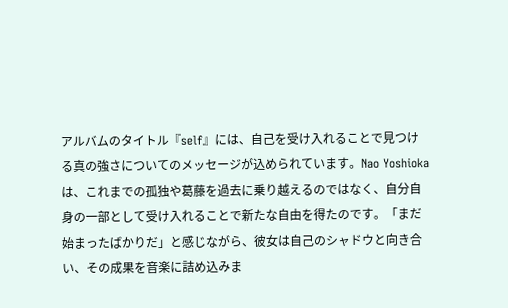アルバムのタイトル『self』には、自己を受け入れることで見つける真の強さについてのメッセージが込められています。Nao Yoshiokaは、これまでの孤独や葛藤を過去に乗り越えるのではなく、自分自身の一部として受け入れることで新たな自由を得たのです。「まだ始まったばかりだ」と感じながら、彼女は自己のシャドウと向き合い、その成果を音楽に詰め込みま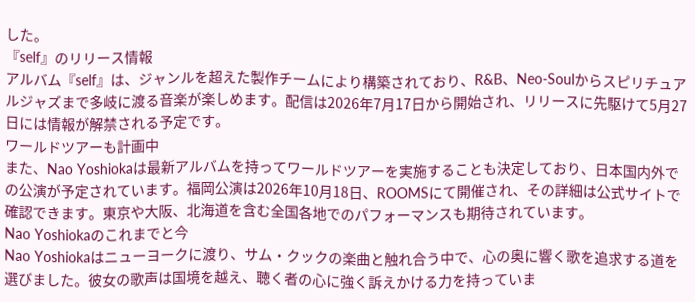した。
『self』のリリース情報
アルバム『self』は、ジャンルを超えた製作チームにより構築されており、R&B、Neo-Soulからスピリチュアルジャズまで多岐に渡る音楽が楽しめます。配信は2026年7月17日から開始され、リリースに先駆けて5月27日には情報が解禁される予定です。
ワールドツアーも計画中
また、Nao Yoshiokaは最新アルバムを持ってワールドツアーを実施することも決定しており、日本国内外での公演が予定されています。福岡公演は2026年10月18日、ROOMSにて開催され、その詳細は公式サイトで確認できます。東京や大阪、北海道を含む全国各地でのパフォーマンスも期待されています。
Nao Yoshiokaのこれまでと今
Nao Yoshiokaはニューヨークに渡り、サム・クックの楽曲と触れ合う中で、心の奥に響く歌を追求する道を選びました。彼女の歌声は国境を越え、聴く者の心に強く訴えかける力を持っていま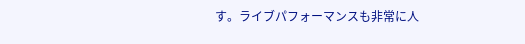す。ライブパフォーマンスも非常に人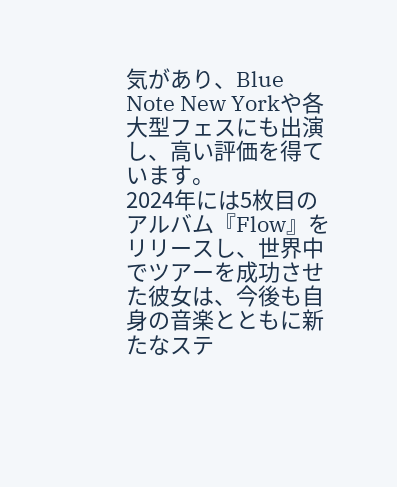気があり、Blue Note New Yorkや各大型フェスにも出演し、高い評価を得ています。
2024年には5枚目のアルバム『Flow』をリリースし、世界中でツアーを成功させた彼女は、今後も自身の音楽とともに新たなステ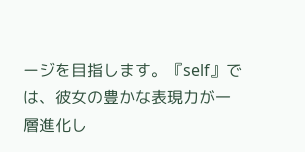ージを目指します。『self』では、彼女の豊かな表現力が一層進化し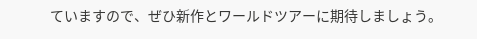ていますので、ぜひ新作とワールドツアーに期待しましょう。